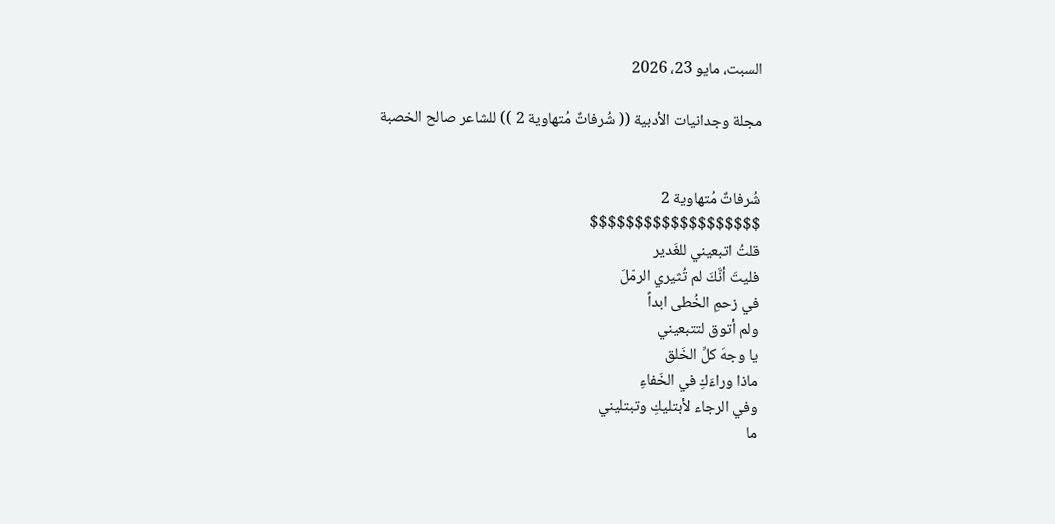السبت، مايو 23، 2026

مجلة وجدانيات الأدبية (( شُرفاتٌ مُتهاوية 2 )) للشاعر صالح الخصبة


شُرفاتٌ مُتهاوية 2
$$$$$$$$$$$$$$$$$$$
قلتُ اتبعيني للغَدير
فليتَ أنَّكَ لم تُثيري الرمّلَ
في زحمِ الخُطى ابداً
ولم أتوق لتتبعيني
يا وجهَ كلِّ الخَلق
ماذا وراءَكِ في الخَفاءِ
وفي الرجاء لأبتليكِ وتبتليني
ما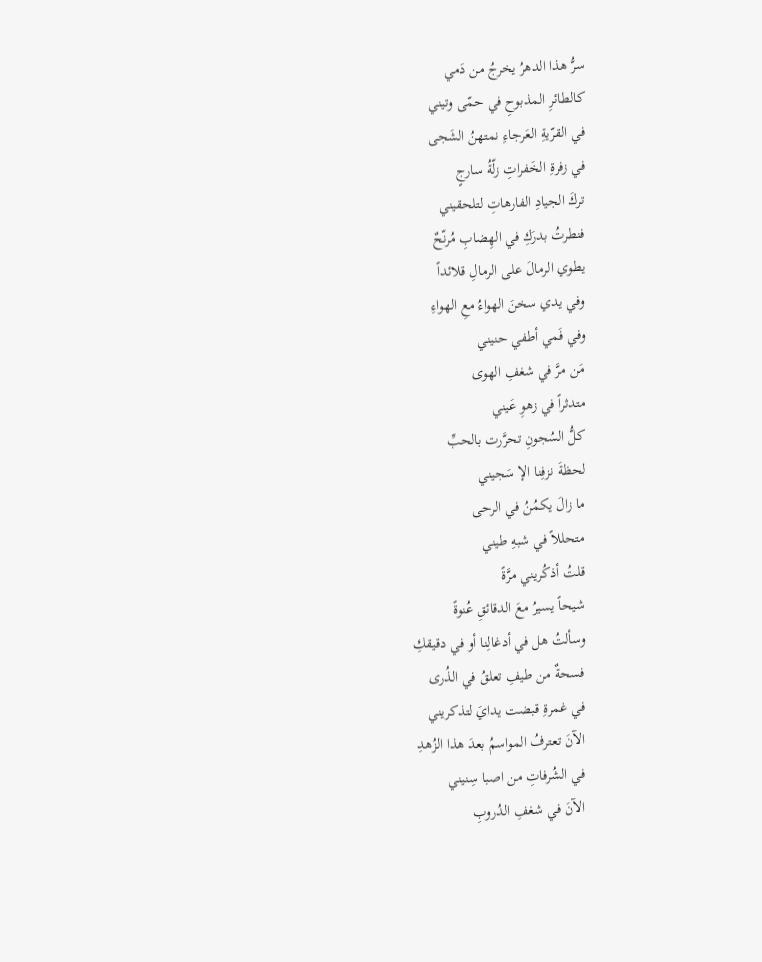سرُّ هذا الدهرُ يخرجُ من دَمي
كالطائرِ المذبوحِ في حمّى وتيني
في القرّيةِ العَرجاءِ نمتهنُ الشَجى
في زفرةِ الخَفراتِ زلّةُ سارجٍ
تركَ الجيادِ الفارهاتِ لتلحقيني
فنطرتُ بدرَكِ في الهِضابِ مُرنّحٌ
يطوي الرمالَ على الرمالِ قلائداً
وفي يدي سخنَ الهواءُ معِ الهواءِ
وفي فَمي أطفي حنيني
مَن مرَّ في شغفِ الهوى
متدثراً في زهوِ عَيني
كلُّ السُجونِ تحرَّرت بالحبِّ
لحظةَ نزفِنا الإ سَجيني
ما زالَ يكمُنُ في الرحى
متحللاً في شبهِ طيني
قلتُ أذكُريني مرَّةً
شيحاً يسيرُ معَ الدقائقِ عُنوةً
وسألتُ هل في أدغالِنا أو في دقيقكِ
فسحةٌ من طيفِ تعلقُ في الذُرى
في غمرةِ قبضت يدايَ لتذكريني
الآنَ تعترفُ المواسمُ بعدَ هذا الزُهدِ
في الشُرفاتِ من اصبا سِنيني
الآنَ في شغفِ الدُروبِ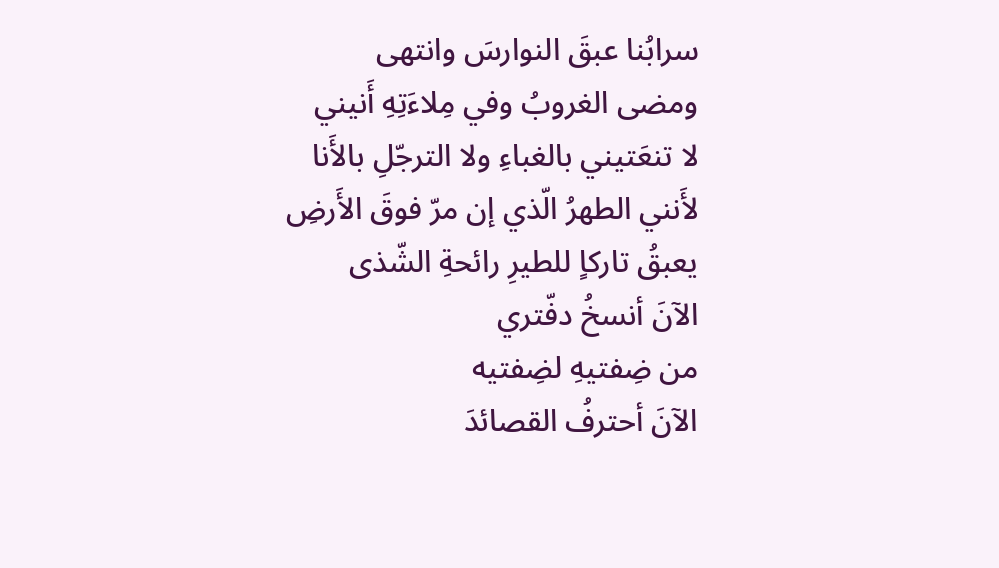سرابُنا عبقَ النوارسَ وانتهى
ومضى الغروبُ وفي مِلاءَتِهِ أَنيني
لا تنعَتيني بالغباءِ ولا الترجّلِ بالأَنا
لأَنني الطهرُ الّذي إن مرّ فوقَ الأَرضِ
يعبقُ تاركاٍ للطيرِ رائحةِ الشّذى
الآنَ أنسخُ دفّتري
من ضِفتيهِ لضِفتيه
الآنَ أحترفُ القصائدَ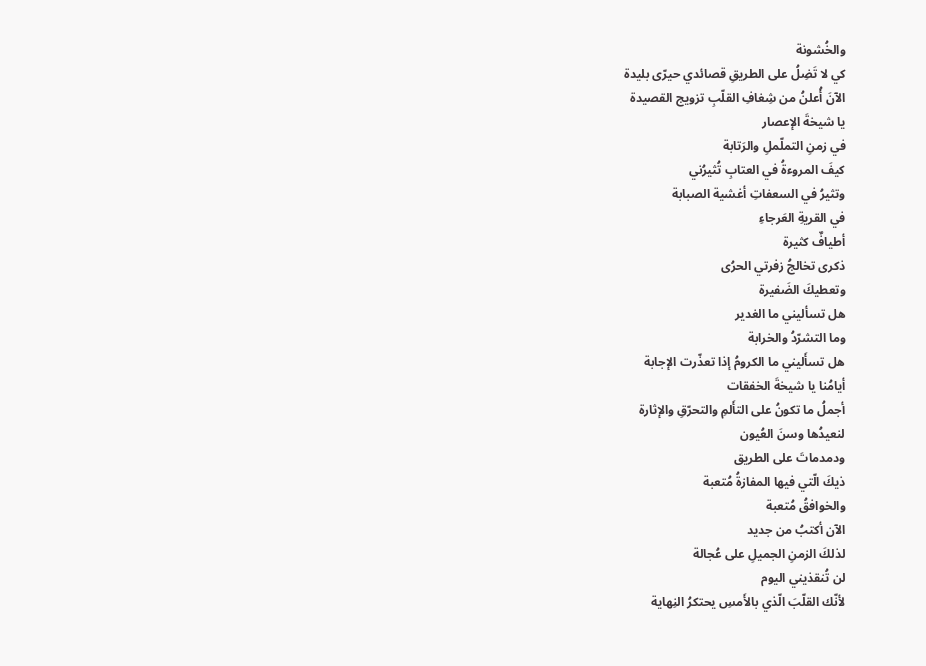والخُشونة
كي لا تَضِلُ على الطريقِ قصائدي حيرّى بليدة
الآنَ أُعلنُ من شِغافِ القلّبِ تزويج القصيدة
يا شيخةَ الإعصار
في زمنِ التملّملِ والرَتابة
كيفَ المروءةُ في العتابِ تُثيرُني
وتثيرُ في السعفاتِ أغشية الصبابة
في القريةِ العَرجاءِ
أطيافٌ كثيرة
ذكرى تخالجُ زفرتي الحرُى
وتعطيكَ الضَفيرة
هل تسأليني ما الغدير
وما التشرّدُ والخرابة
هل تسأَليني ما الكرومُ إذا تعذّرت الإجابة
أيامُنا يا شيخةَ الخفقات
أجملُ ما تكونُ على التأَلمِ والتحرّقِ والإثارة
لنعيدُها وسنَ العُيون
ودمدماتَ على الطريق
ذيكَ الّتي فيها المفازةُ مُتعبة
والخوافقُ مُتعبة
الآن أكتبُ من جديد
لذلكَ الزمنِ الجميلِ على عُجالة
لن تُنقذيني اليوم
لأنّك القلّبَ الّذي بالأَمسِ يحتكرُ النِهاية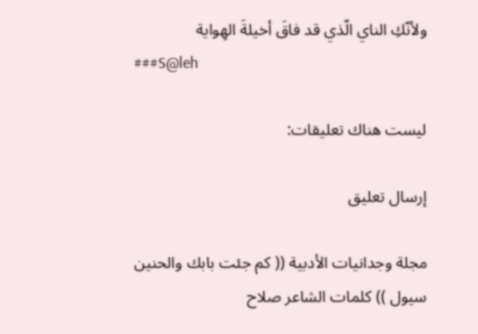ولأنّكِ الناي الّذي قد فاقَ أخيلةَ الهِواية
###S@leh

ليست هناك تعليقات:

إرسال تعليق

مجلة وجدانيات الأدبية (( كم جئت بابك والحنين سيول )) كلمات الشاعر صلاح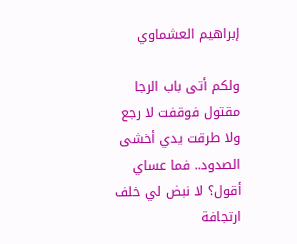إبراهيم العشماوي

ولكم أتى باب الرجا مقتول فوقفت لا رجع ولا طرقت يدي أخشى الصدود.. فما عساي أقول؟ لا نبض لي خلف ارتجافة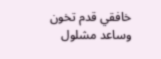خافقي قدم تخون وساعد مشلول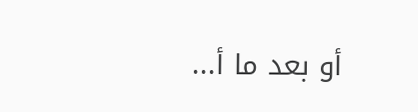أو بعد ما أ...